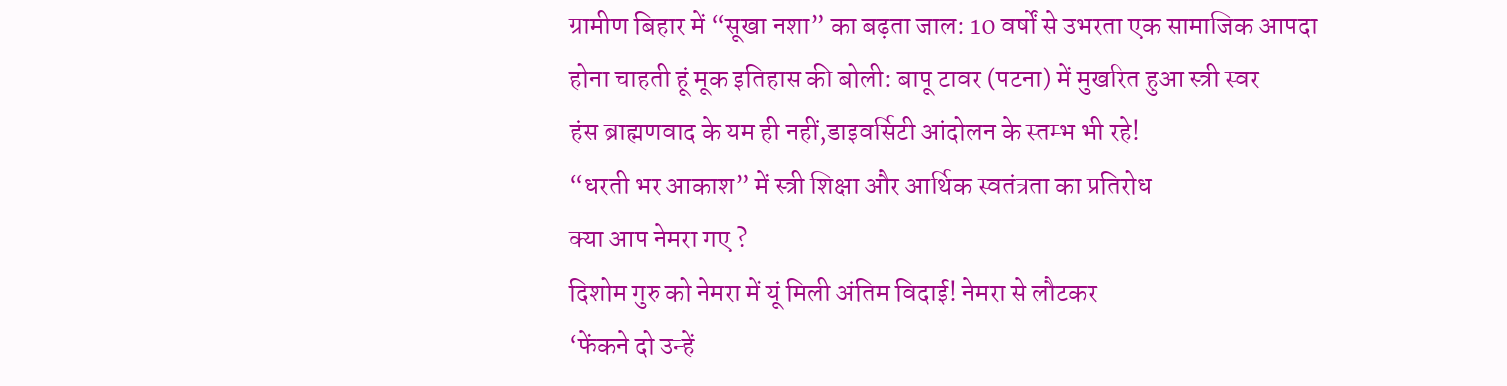ग्रामीण बिहार में “सूखा नशा” का बढ़ता जाल: 10 वर्षों से उभरता एक सामाजिक आपदा
होना चाहती हूं मूक इतिहास की बोली: बापू टावर (पटना) में मुखरित हुआ स्त्री स्वर
हंस ब्राह्मणवाद के यम ही नहीं,डाइवर्सिटी आंदोलन के स्तम्भ भी रहे!
“धरती भर आकाश” में स्त्री शिक्षा और आर्थिक स्वतंत्रता का प्रतिरोध
क्या आप नेमरा गए ?
दिशोम गुरु को नेमरा में यूं मिली अंतिम विदाई! नेमरा से लौटकर
‘फेंकने दो उन्हें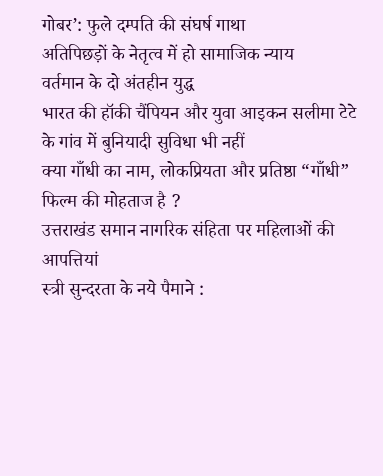गोबर’: फुले दम्पति की संघर्ष गाथा
अतिपिछड़ों के नेतृत्व में हो सामाजिक न्याय
वर्तमान के दो अंतहीन युद्ध
भारत की हॉकी चैंपियन और युवा आइकन सलीमा टेटे के गांव में बुनियादी सुविधा भी नहीं
क्या गाँधी का नाम, लोकप्रियता और प्रतिष्ठा “गाँधी” फिल्म की मोहताज है ?
उत्तराखंड समान नागरिक संहिता पर महिलाओं की आपत्तियां
स्त्री सुन्दरता के नये पैमाने :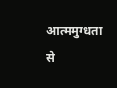आत्ममुग्धता से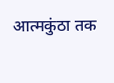आत्मकुंठा तक